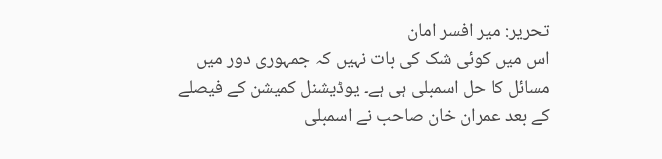تحریر: میر افسر امان
اس میں کوئی شک کی بات نہیں کہ جمہوری دور میں مسائل کا حل اسمبلی ہی ہے۔ یوڈیشنل کمیشن کے فیصلے کے بعد عمران خان صاحب نے اسمبلی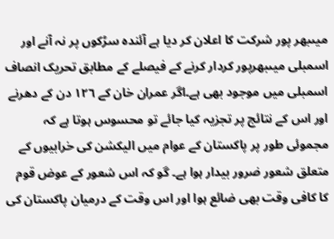میںبھر پور شرکت کا اعلان کر دیا ہے آئندہ سڑکوں پر نہ آنے اور اسمبلی میںبھرپور کردار کرنے کے فیصلے کے مطابق تحریک انصاف اسمبلی میں موجود بھی ہے۔اگر عمران خان کے ١٢٦ دن کے دھرنے اور اس کے نتائج پر تجزیہ کیا جائے تو محسوس ہوتا ہے کہ مجموئی طور پر پاکستان کے عوام میں الیکشن کی خرابیوں کے متعلق شعور ضرور بیدار ہوا ہے۔ گو کہ اس شعور کے عوض قوم کا کافی وقت بھی ضائع ہوا اور اس وقت کے درمیان پاکستان کی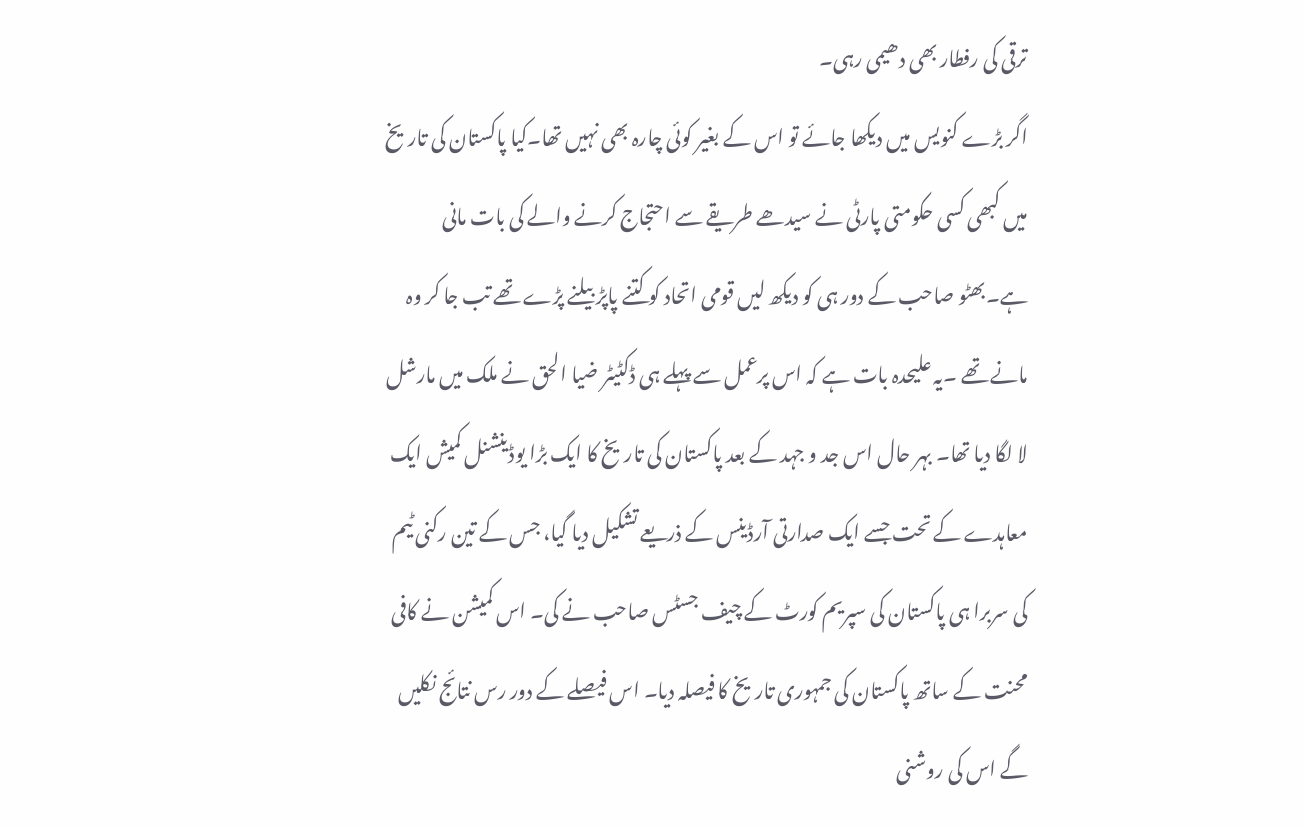ترقی کی رفطار بھی دھیمی رہی۔
اگر بڑے کنویس میں دیکھا جائے تو اس کے بغیر کوئی چارہ بھی نہیں تھا۔کیا پاکستان کی تاریخ میں کبھی کسی حکومتی پارٹی نے سیدھے طریقے سے احتجاج کرنے والے کی بات مانی ہے۔بھٹو صاحب کے دور ہی کو دیکھ لیں قومی اتحاد کو کتنے پاپڑ بیلنے پڑے تھے تب جا کر وہ مانے تھے ۔یہ علیحدہ بات ہے کہ اس پرعمل سے پہلے ہی ڈکٹیٹر ضیا الحق نے ملک میں مارشل لا لگا دیا تھا۔ بہر حال اس جد و جہد کے بعد پاکستان کی تاریخ کا ایک بڑا یوڈینشنل کمیش ایک معاہدے کے تحت جسے ایک صدارتی آرڈینس کے ذریعے تشکیل دیا گیا، جس کے تین رکنی ٹیم کی سربرا ہی پاکستان کی سپریم کورٹ کے چیف جسٹس صاحب نے کی۔ اس کمیشن نے کافی محنت کے ساتھ پاکستان کی جمہوری تاریخ کا فیصلہ دیا۔ اس فیصلے کے دور رس نتائج نکلیں گے اس کی روشنی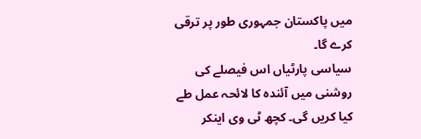میں پاکستان جمہوری طور پر ترقی کرے گا۔
سیاسی پارٹیاں اس فیصلے کی روشنی میں آئندہ کا لائحہ عمل طے کیا کریں گی۔ کچھ ٹی وی اینکر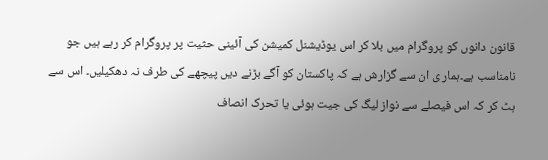قانون دانوں کو پروگرام میں بلا کر اس یوڈیشنل کمیشن کی آئینی حثیت پر پروگرام کر رہے ہیں جو نامناسب ہے۔ہمار ی ان سے گزارش ہے کہ پاکستان کو آگے بڑنے دیں پیچھے کی طرف نہ دھکیلیں۔ اس سے ہٹ کر کہ اس فیصلے سے نواز لیگ کی جیت ہوئی یا تحرک انصاف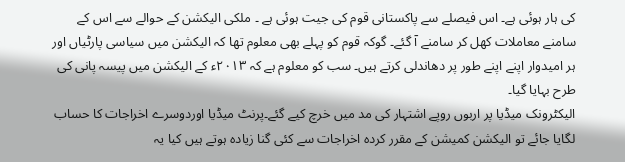کی ہار ہوئی ہے۔ اس فیصلے سے پاکستانی قوم کی جیت ہوئی ہے ۔ ملکی الیکشن کے حوالے سے اس کے سامنے معاملات کھل کر سامنے آ گئے۔ گوکہ قوم کو پہلے بھی معلوم تھا کہ الیکشن میں سیاسی پارٹیاں اور ہر امیدوار اپنے اپنے طور پر دھاندلی کرتے ہیں۔ سب کو معلوم ہے کہ ٢٠١٣ء کے الیکشن میں پیسہ پانی کی طرح بہایا گیا۔
الیکٹرونک میڈیا پر اربوں روپے اشتہار کی مد میں خرچ کیے گئے۔پرنٹ میڈیا اوردوسرے اخراجات کا حساب لگایا جائے تو الیکشن کمیشن کے مقرر کردہ اخراجات سے کئی گنا زیادہ ہوتے ہیں کیا یہ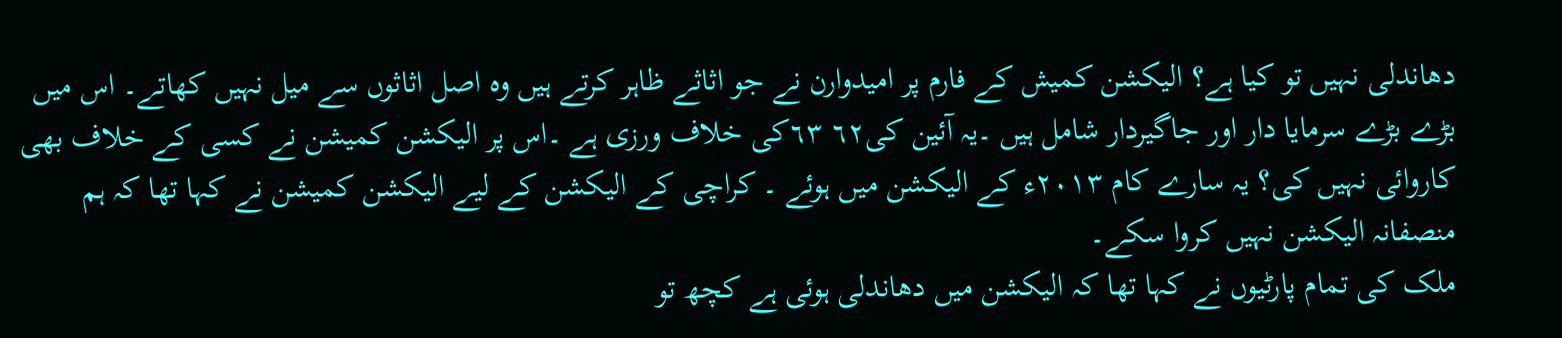دھاندلی نہیں تو کیا ہے؟ الیکشن کمیش کے فارم پر امیدوارن نے جو اثاثے ظاہر کرتے ہیں وہ اصل اثاثوں سے میل نہیں کھاتے۔ اس میں بڑے بڑے سرمایا دار اور جاگیردار شامل ہیں ۔یہ آئین کی٦٢ ٦٣کی خلاف ورزی ہے ۔اس پر الیکشن کمیشن نے کسی کے خلاف بھی کاروائی نہیں کی؟ یہ سارے کام ٢٠١٣ء کے الیکشن میں ہوئے ۔ کراچی کے الیکشن کے لیے الیکشن کمیشن نے کہا تھا کہ ہم منصفانہ الیکشن نہیں کروا سکے۔
ملک کی تمام پارٹیوں نے کہا تھا کہ الیکشن میں دھاندلی ہوئی ہے کچھ تو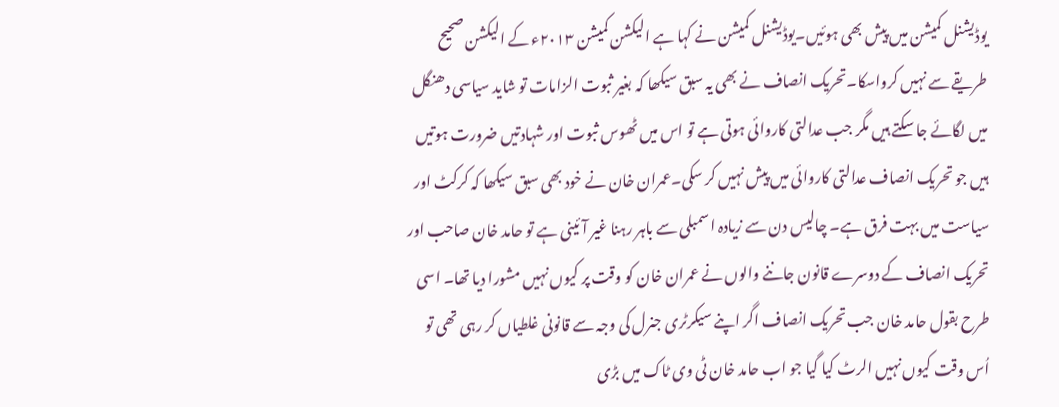یوڈیشنل کمیشن میں پیش بھی ہوئیں۔یوڈیشنل کمیشن نے کہا ہے الیکشن کمیشن ٢٠١٣ء کے الیکشن صحیح طریقے سے نہیں کرواسکا۔تحریک انصاف نے بھی یہ سبق سیکھا کہ بغیر ثبوت الزامات تو شاید سیاسی دھنگل میں لگائے جا سکتے ہیں مگر جب عدالتی کاروائی ہوتی ہے تو اس میں ٹھوس ثبوت اور شہادتیں ضرورت ہوتیں ہیں جو تحریک انصاف عدالتی کاروائی میں پیش نہیں کر سکی۔عمران خان نے خود بھی سبق سیکھا کہ کرکٹ اور سیاست میں بہت فرق ہے۔ چالیس دن سے زیادہ اسمبلی سے باہر رہنا غیر آئینی ہے تو حامد خان صاحب اور تحریک انصاف کے دوسرے قانون جاننے والوں نے عمران خان کو وقت پر کیوں نہیں مشورا دیا تھا۔ اسی طرح بقول حامد خان جب تحریک انصاف اگر اپنے سیکرٹری جنرل کی وجہ سے قانونی غلطیاں کر رہی تھی تو اُس وقت کیوں نہیں الرٹ کیا گیا جو اب حامد خان ٹی وی ٹاک میں بڑی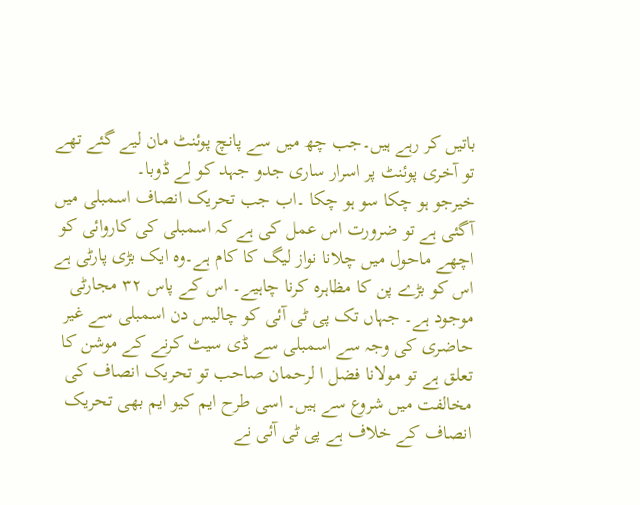باتیں کر رہے ہیں۔جب چھ میں سے پانچ پوئنٹ مان لیے گئے تھے تو آخری پوئنٹ پر اسرار ساری جدو جہد کو لے ڈوبا۔
خیرجو ہو چکا سو ہو چکا ۔اب جب تحریک انصاف اسمبلی میں آگئی ہے تو ضرورت اس عمل کی ہے کہ اسمبلی کی کاروائی کو اچھے ماحول میں چلانا نواز لیگ کا کام ہے۔وہ ایک بڑی پارٹی ہے اس کو بڑے پن کا مظاہرہ کرنا چاہیے۔ اس کے پاس ٣٢ مجارٹی موجود ہے۔ جہاں تک پی ٹی آئی کو چالیس دن اسمبلی سے غیر حاضری کی وجہ سے اسمبلی سے ڈی سیٹ کرنے کے موشن کا تعلق ہے تو مولانا فضل ا لرحمان صاحب تو تحریک انصاف کی مخالفت میں شروع سے ہیں۔ اسی طرح ایم کیو ایم بھی تحریک انصاف کے خلاف ہے پی ٹی آئی نے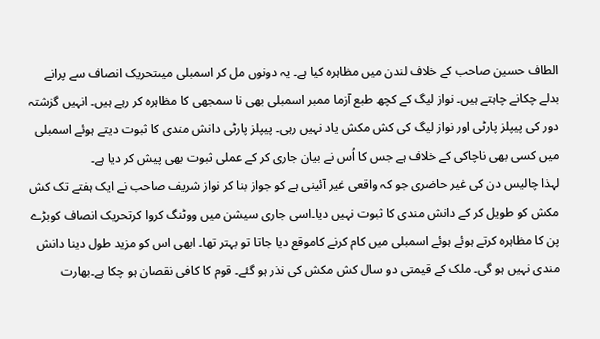الطاف حسین صاحب کے خلاف لندن میں مظاہرہ کیا ہے۔ یہ دونوں مل کر اسمبلی میںتحریک انصاف سے پرانے بدلے چکانے چاہتے ہیں۔ نواز لیگ کے کچھ طبع آزما ممبر اسمبلی بھی نا سمجھی کا مظاہرہ کر رہے ہیں۔ انہیں گزشتہ دور کی پیپلز پارٹی اور نواز لیگ کی کش مکش یاد نہیں رہی۔ پیپلز پارٹی دانش مندی کا ثبوت دیتے ہوئے اسمبلی میں کسی بھی ناچاکی کے خلاف ہے جس کا اُس نے بیان جاری کر کے عملی ثبوت بھی پیش کر دیا ہے۔
لہذا چالیس دن کی غیر حاضری جو کہ واقعی غیر آئینی ہے کو جواز بنا کر نواز شریف صاحب نے ایک ہفتے تک کش مکش کو طویل کر کے دانش مندی کا ثبوت نہیں دیا۔اسی جاری سیشن میں ووٹنگ کروا کرتحریک انصاف کوبڑے پن کا مظاہرہ کرتے ہوئے ہوئے اسمبلی میں کام کرنے کاموقع دیا جاتا تو بہتر تھا۔ ابھی اس کو مزید طول دینا دانش مندی نہیں ہو گی۔ ملک کے قیمتی دو سال کش مکش کی نذر ہو گئے۔ قوم کا کافی نقصان ہو چکا ہے۔بھارت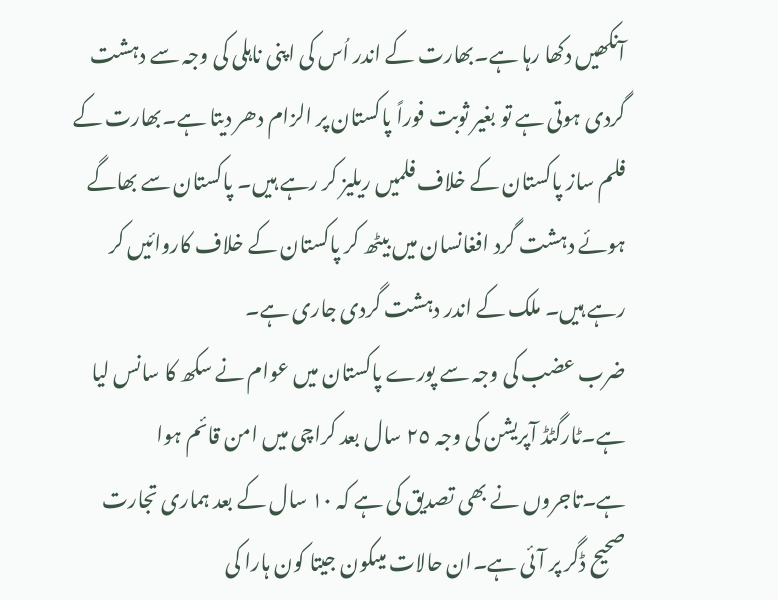آنکھیں دکھا رہا ہے۔بھارت کے اندر اُس کی اپنی ناہلی کی وجہ سے دہشت گردی ہوتی ہے تو بغیر ثوبت فوراً پاکستان پر الزام دھر دیتا ہے۔بھارت کے فلم ساز پاکستان کے خلاف فلمیں ریلیز کر رہے ہیں۔ پاکستان سے بھاگے ہوئے دہشت گرد افغانسان میں بیٹھ کر پاکستان کے خلاف کاروائیں کر رہے ہیں۔ ملک کے اندر دہشت گردی جاری ہے۔
ضرب عضب کی وجہ سے پورے پاکستان میں عوام نے سکھ کا سانس لیا ہے۔ٹارگٹڈ آپریشن کی وجہ ٢٥ سال بعد کراچی میں امن قائم ہوا ہے۔تاجروں نے بھی تصدیق کی ہے کہ ١٠ سال کے بعد ہماری تجارت صحیح ڈگر پر آئی ہے۔ان حالات میںکون جیتا کون ہارا کی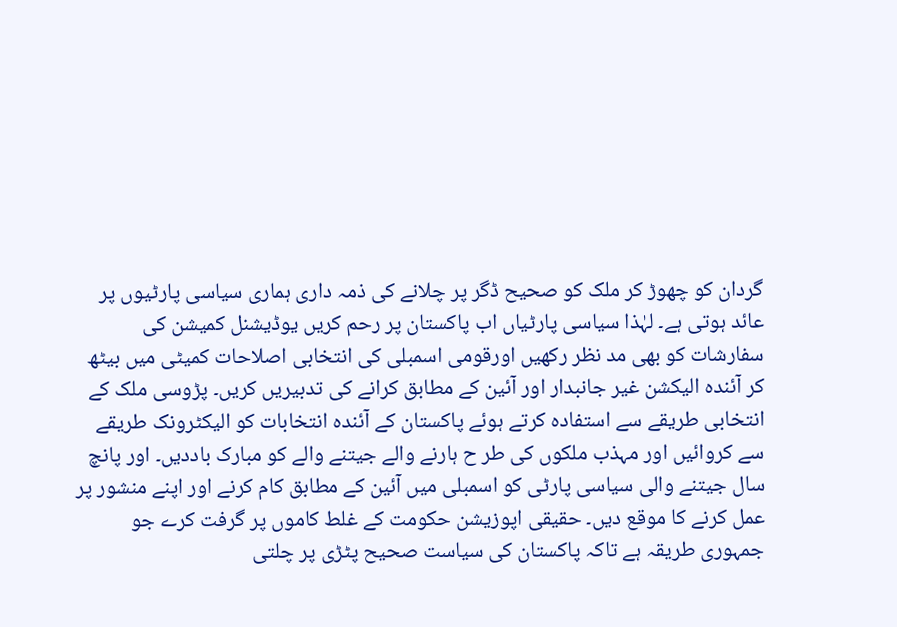گردان کو چھوڑ کر ملک کو صحیح ڈگر پر چلانے کی ذمہ داری ہماری سیاسی پارٹیوں پر عائد ہوتی ہے۔ لہٰذا سیاسی پارٹیاں اب پاکستان پر رحم کریں یوڈیشنل کمیشن کی سفارشات کو بھی مد نظر رکھیں اورقومی اسمبلی کی انتخابی اصلاحات کمیٹی میں بیٹھ کر آئندہ الیکشن غیر جانبدار اور آئین کے مطابق کرانے کی تدبیریں کریں۔ پڑوسی ملک کے انتخابی طریقے سے استفادہ کرتے ہوئے پاکستان کے آئندہ انتخابات کو الیکٹرونک طریقے سے کروائیں اور مہذب ملکوں کی طر ح ہارنے والے جیتنے والے کو مبارک باددیں۔ اور پانچ سال جیتنے والی سیاسی پارٹی کو اسمبلی میں آئین کے مطابق کام کرنے اور اپنے منشور پر عمل کرنے کا موقع دیں۔ حقیقی اپوزیشن حکومت کے غلط کاموں پر گرفت کرے جو جمہوری طریقہ ہے تاکہ پاکستان کی سیاست صحیح پٹڑی پر چلتی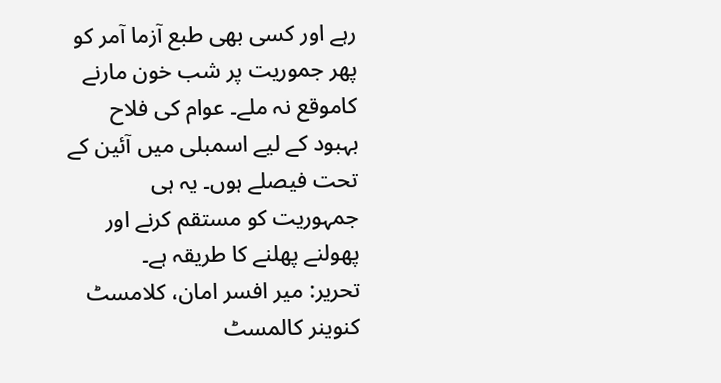رہے اور کسی بھی طبع آزما آمر کو پھر جموریت پر شب خون مارنے کاموقع نہ ملے۔ عوام کی فلاح بہبود کے لیے اسمبلی میں آئین کے تحت فیصلے ہوں۔ یہ ہی جمہوریت کو مستقم کرنے اور پھولنے پھلنے کا طریقہ ہے۔
تحریر: میر افسر امان، کلامسٹ
کنوینر کالمسٹ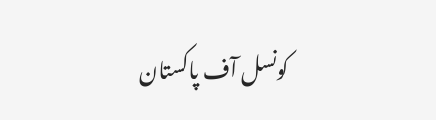کونسل آف پاکستان